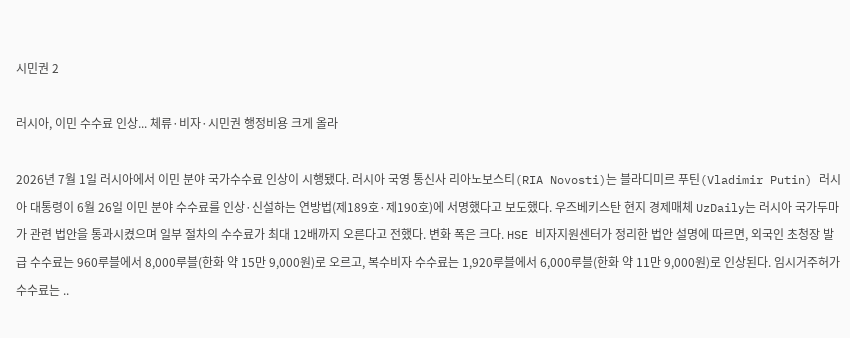시민권 2

러시아, 이민 수수료 인상... 체류·비자·시민권 행정비용 크게 올라

2026년 7월 1일 러시아에서 이민 분야 국가수수료 인상이 시행됐다. 러시아 국영 통신사 리아노보스티(RIA Novosti)는 블라디미르 푸틴(Vladimir Putin) 러시아 대통령이 6월 26일 이민 분야 수수료를 인상·신설하는 연방법(제189호·제190호)에 서명했다고 보도했다. 우즈베키스탄 현지 경제매체 UzDaily는 러시아 국가두마가 관련 법안을 통과시켰으며 일부 절차의 수수료가 최대 12배까지 오른다고 전했다. 변화 폭은 크다. HSE 비자지원센터가 정리한 법안 설명에 따르면, 외국인 초청장 발급 수수료는 960루블에서 8,000루블(한화 약 15만 9,000원)로 오르고, 복수비자 수수료는 1,920루블에서 6,000루블(한화 약 11만 9,000원)로 인상된다. 임시거주허가 수수료는 ..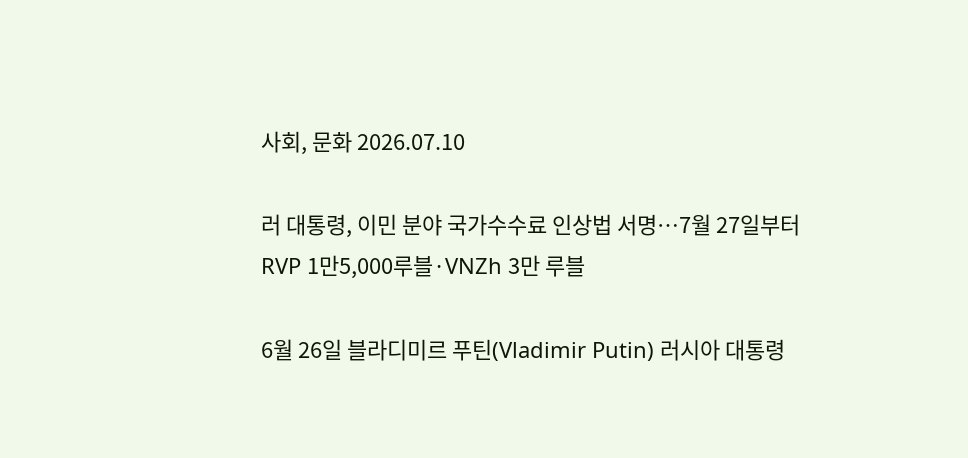사회, 문화 2026.07.10

러 대통령, 이민 분야 국가수수료 인상법 서명…7월 27일부터 RVP 1만5,000루블·VNZh 3만 루블

6월 26일 블라디미르 푸틴(Vladimir Putin) 러시아 대통령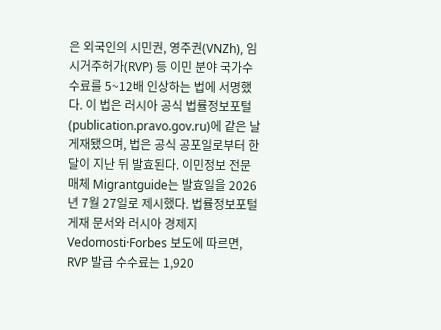은 외국인의 시민권, 영주권(VNZh), 임시거주허가(RVP) 등 이민 분야 국가수수료를 5~12배 인상하는 법에 서명했다. 이 법은 러시아 공식 법률정보포털(publication.pravo.gov.ru)에 같은 날 게재됐으며, 법은 공식 공포일로부터 한 달이 지난 뒤 발효된다. 이민정보 전문 매체 Migrantguide는 발효일을 2026년 7월 27일로 제시했다. 법률정보포털 게재 문서와 러시아 경제지 Vedomosti·Forbes 보도에 따르면, RVP 발급 수수료는 1,920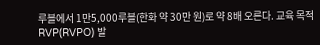루블에서 1만5,000루블(한화 약 30만 원)로 약 8배 오른다. 교육 목적 RVP(RVPO) 발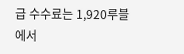급 수수료는 1,920루블에서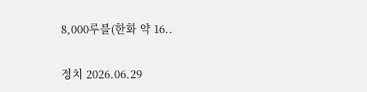8,000루블(한화 약 16..

정치 2026.06.29